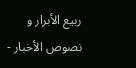ربيع الأبرار و نصوص الأخبار -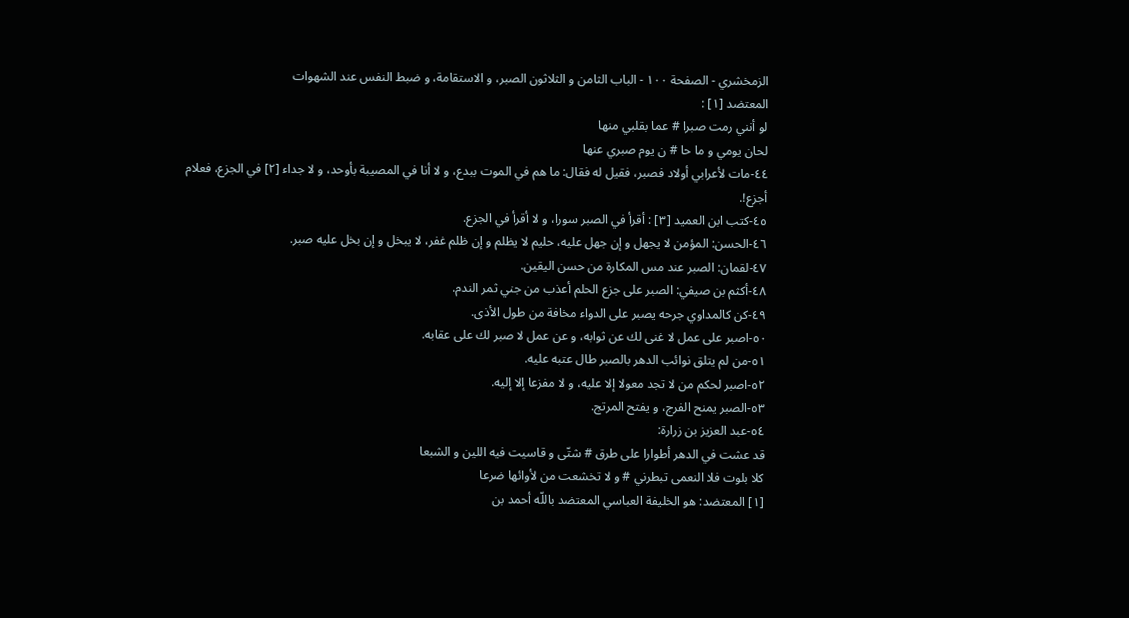الزمخشري - الصفحة ١٠٠ - الباب الثامن و الثلاثون الصبر، و الاستقامة، و ضبط النفس عند الشهوات
المعتضد [١] :
لو أنني رمت صبرا # عما بقلبي منها
لحان يومي و ما حا # ن يوم صبري عنها
٤٤-مات لأعرابي أولاد فصبر، فقيل له فقال: ما هم في الموت ببدع، و لا أنا في المصيبة بأوحد، و لا جداء [٢] في الجزع، فعلام أجزع!.
٤٥-كتب ابن العميد [٣] : أقرأ في الصبر سورا، و لا أقرأ في الجزع.
٤٦-الحسن: المؤمن لا يجهل و إن جهل عليه، حليم لا يظلم و إن ظلم غفر، لا يبخل و إن بخل عليه صبر.
٤٧-لقمان: الصبر عند مس المكارة من حسن اليقين.
٤٨-أكثم بن صيفي: الصبر على جزع الحلم أعذب من جني ثمر الندم.
٤٩-كن كالمداوي جرحه يصبر على الدواء مخافة من طول الأذى.
٥٠-اصبر على عمل لا غنى لك عن ثوابه، و عن عمل لا صبر لك على عقابه.
٥١-من لم يتلق نوائب الدهر بالصبر طال عتبه عليه.
٥٢-اصبر لحكم من لا تجد معولا إلا عليه، و لا مفزعا إلا إليه.
٥٣-الصبر يمنح الفرج، و يفتح المرتج.
٥٤-عبد العزيز بن زرارة:
قد عشت في الدهر أطوارا على طرق # شتّى و قاسيت فيه اللين و الشبعا
كلا بلوت فلا النعمى تبطرني # و لا تخشعت من لأوائها ضرعا
[١] المعتضد: هو الخليفة العباسي المعتضد باللّه أحمد بن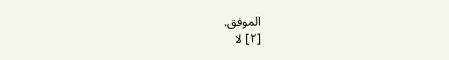الموفق.
[٢] لا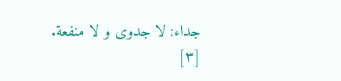جداء: لا جدوى و لا منفعة.
[٣]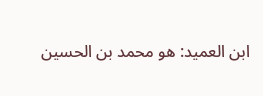ابن العميد: هو محمد بن الحسين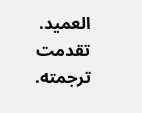العميد. تقدمت ترجمته.